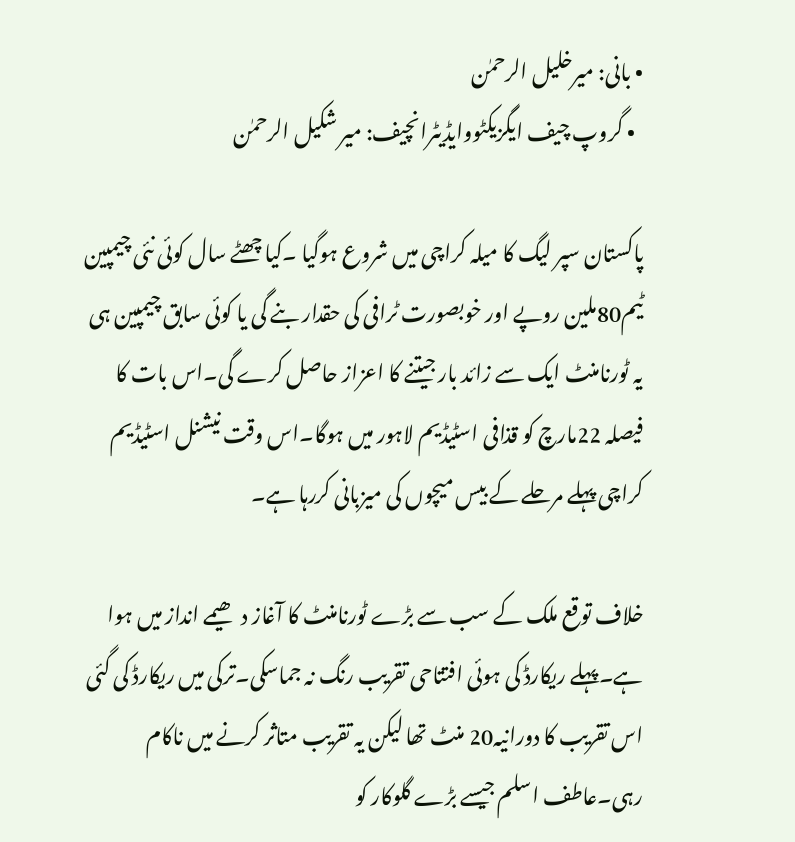• بانی: میرخلیل الرحمٰن
  • گروپ چیف ایگزیکٹووایڈیٹرانچیف: میر شکیل الرحمٰن

پاکستان سپر لیگ کا میلہ کراچی میں شروع ہوگیا ۔کیا چھٹے سال کوئی نئی چیمپین ٹیم80ملین روپے اور خوبصورت ٹرافی کی حقدار بنے گی یا کوئی سابق چیمپین ہی یہ ٹورنامنٹ ایک سے زائد بار جیتنے کا اعزاز حاصل کرے گی۔اس بات کا فیصلہ 22مارچ کو قذافی اسٹیڈیم لاہور میں ہوگا۔اس وقت نیشنل اسٹیڈیم کراچی پہلے مرحلے کے بیس میچوں کی میزبانی کررہا ہے۔

خلاف توقع ملک کے سب سے بڑے ٹورنامنٹ کا آغاز دھیمے انداز میں ہوا ہے۔پہلے ریکارڈ کی ہوئی افتتاحی تقریب رنگ نہ جماسکی۔ترکی میں ریکارڈ کی گئی اس تقریب کا دورانیہ20 منٹ تھا لیکن یہ تقریب متاثر کرنے میں ناکام رہی۔عاطف اسلم جیسے بڑے گلوکار کو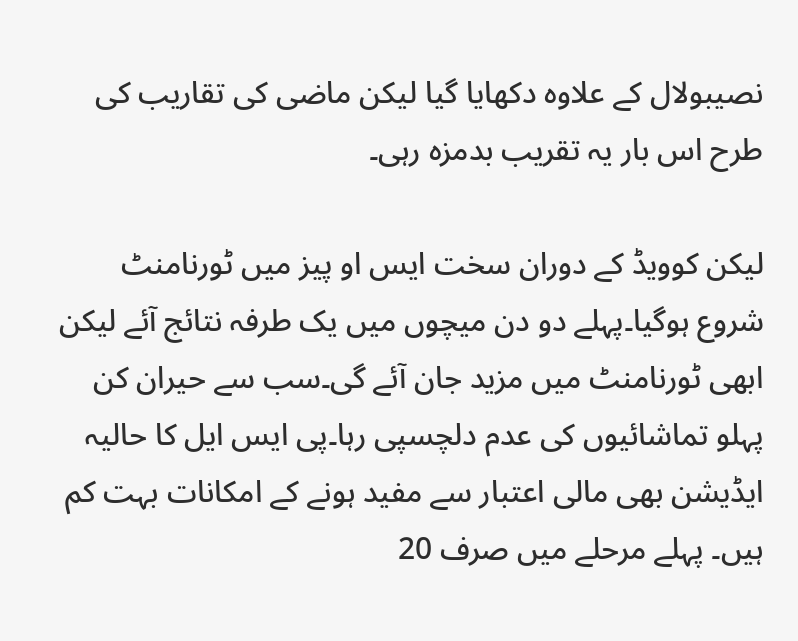نصیبولال کے علاوہ دکھایا گیا لیکن ماضی کی تقاریب کی طرح اس بار یہ تقریب بدمزہ رہی۔

لیکن کوویڈ کے دوران سخت ایس او پیز میں ٹورنامنٹ شروع ہوگیا۔پہلے دو دن میچوں میں یک طرفہ نتائج آئے لیکن ابھی ٹورنامنٹ میں مزید جان آئے گی۔سب سے حیران کن پہلو تماشائیوں کی عدم دلچسپی رہا۔پی ایس ایل کا حالیہ ایڈیشن بھی مالی اعتبار سے مفید ہونے کے امکانات بہت کم ہیں۔ پہلے مرحلے میں صرف 20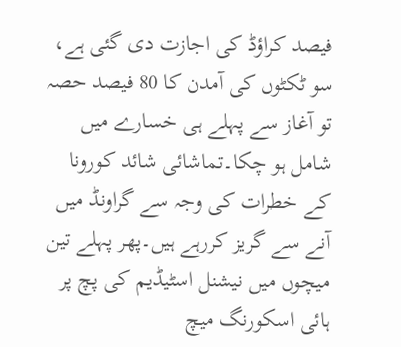فیصد کراؤڈ کی اجازت دی گئی ہے، سو ٹکٹوں کی آمدن کا 80 فیصد حصہ تو آغاز سے پہلے ہی خسارے میں شامل ہو چکا۔تماشائی شائد کورونا کے خطرات کی وجہ سے گراونڈ میں آنے سے گریز کررہے ہیں۔پھر پہلے تین میچوں میں نیشنل اسٹیڈیم کی پچ پر ہائی اسکورنگ میچ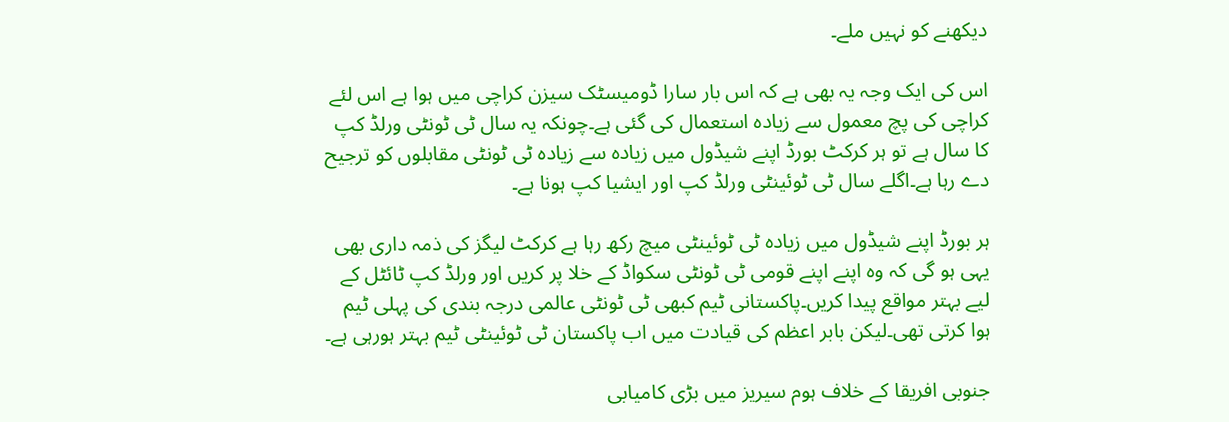دیکھنے کو نہیں ملے۔

اس کی ایک وجہ یہ بھی ہے کہ اس بار سارا ڈومیسٹک سیزن کراچی میں ہوا ہے اس لئے کراچی کی پچ معمول سے زیادہ استعمال کی گئی ہے۔چونکہ یہ سال ٹی ٹونٹی ورلڈ کپ کا سال ہے تو ہر کرکٹ بورڈ اپنے شیڈول میں زیادہ سے زیادہ ٹی ٹونٹی مقابلوں کو ترجیح دے رہا ہے۔اگلے سال ٹی ٹوئینٹی ورلڈ کپ اور ایشیا کپ ہونا ہے۔

ہر بورڈ اپنے شیڈول میں زیادہ ٹی ٹوئینٹی میچ رکھ رہا ہے کرکٹ لیگز کی ذمہ داری بھی یہی ہو گی کہ وہ اپنے اپنے قومی ٹی ٹونٹی سکواڈ کے خلا پر کریں اور ورلڈ کپ ٹائٹل کے لیے بہتر مواقع پیدا کریں۔پاکستانی ٹیم کبھی ٹی ٹونٹی عالمی درجہ بندی کی پہلی ٹیم ہوا کرتی تھی۔لیکن بابر اعظم کی قیادت میں اب پاکستان ٹی ٹوئینٹی ٹیم بہتر ہورہی ہے۔

جنوبی افریقا کے خلاف ہوم سیریز میں بڑی کامیابی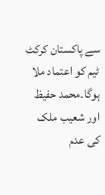سے پاکستان کرکٹ ٹیم کو اعتماد ملا ہوگا۔محمد حفیظ اور شعیب ملک کی عدم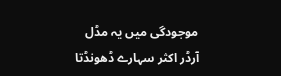موجودگی میں یہ مڈل آرڈر اکثر سہارے ڈھونڈتا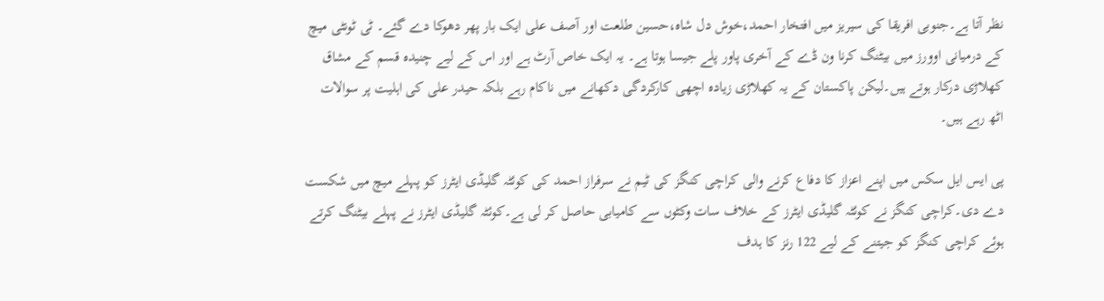نظر آتا ہے۔جنوبی افریقا کی سیریز میں افتخار احمد،خوش دل شاہ،حسین طلعت اور آصف علی ایک بار پھر دھوکا دے گئے۔ ٹی ٹونٹی میچ کے درمیانی اوورز میں بیٹنگ کرنا ون ڈے کے آخری پاور پلے جیسا ہوتا ہے۔ یہ ایک خاص آرٹ ہے اور اس کے لیے چنیدہ قسم کے مشاق کھلاڑی درکار ہوتے ہیں۔لیکن پاکستان کے یہ کھلاڑی زیادہ اچھی کارکردگی دکھانے میں ناکام رہے بلکہ حیدر علی کی اہلیت پر سوالات اٹھ رہے ہیں۔

پی ایس ایل سکس میں اپنے اعزاز کا دفاع کرنے والی کراچی کنگز کی ٹیم نے سرفراز احمد کی کوئٹہ گلیڈی ایٹرز کو پہلے میچ میں شکست دے دی۔کراچی کنگز نے کوئٹہ گلیڈی ایٹرز کے خلاف سات وکٹوں سے کامیابی حاصل کر لی ہے۔کوئٹہ گلیڈی ایٹرز نے پہلے بیٹنگ کرتے ہوئے کراچی کنگز کو جیتنے کے لیے 122 رنز کا ہدف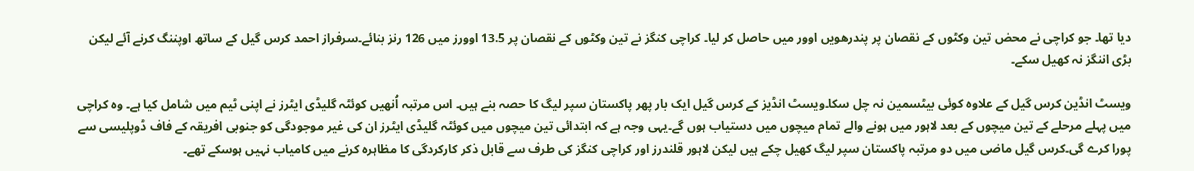دیا تھا۔ جو کراچی نے محض تین وکٹوں کے نقصان پر پندرھویں اوور میں حاصل کر لیا۔ کراچی کنگز نے تین وکٹوں کے نقصان پر 13.5 اوورز میں 126 رنز بنائے۔سرفراز احمد کرس گیل کے ساتھ اوپننگ کرنے آئے لیکن بڑی اننگز نہ کھیل سکے۔

ویسٹ انڈین کرس گیل کے علاوہ کوئی بیٹسمین نہ چل سکا۔ویسٹ انڈیز کے کرس گیل ایک بار پھر پاکستان سپر لیگ کا حصہ بنے ہیں۔ اس مرتبہ اُنھیں کوئٹہ گلیڈی ایٹرز نے اپنی ٹیم میں شامل کیا ہے۔ وہ کراچی میں پہلے مرحلے کے تین میچوں کے بعد لاہور میں ہونے والے تمام میچوں میں دستیاب ہوں گے۔یہی وجہ ہے کہ ابتدائی تین میچوں میں کوئٹہ گلیڈی ایٹرز ان کی غیر موجودگی کو جنوبی افریقہ کے فاف ڈوپلیسی سے پورا کرے گی۔کرس گیل ماضی میں دو مرتبہ پاکستان سپر لیگ کھیل چکے ہیں لیکن لاہور قلندرز اور کراچی کنگز کی طرف سے قابل ذکر کارکردگی کا مظاہرہ کرنے میں کامیاب نہیں ہوسکے تھے۔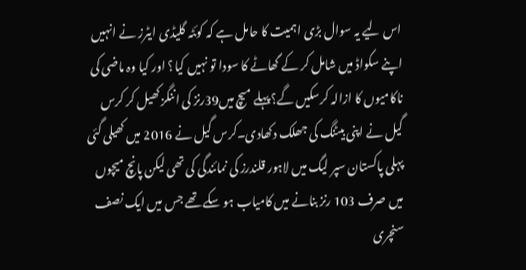اس لیے یہ سوال بڑی اہمیت کا حامل ہے کہ کوئٹہ گلیڈی ایٹرز نے انہیں اپنے سکواڈ میں شامل کر کے گھاٹے کا سودا تو نہیں کیا؟ اور کیا وہ ماضی کی ناکامیوں کا ازالہ کرسکیں گے؟پہلے میچ میں39رنز کی اننگز کھیل کر کرس گیل نے اپنی بیٹنگ کی جھلک دکھادی۔کرس گیل نے 2016 میں کھیلی گئی پہلی پاکستان سپر لیگ میں لاہور قلندرز کی نمائندگی کی تھی لیکن پانچ میچوں میں صرف 103 رنز بنانے میں کامیاب ہو سکے تھے جس میں ایک نصف سنچری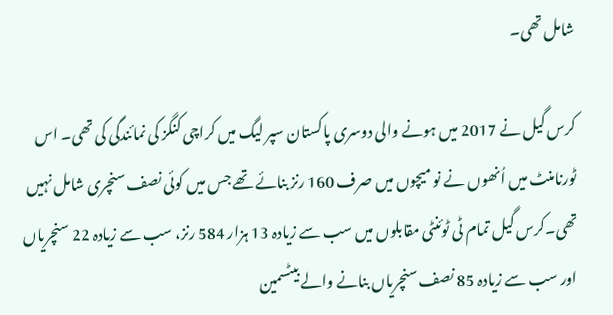شامل تھی۔

کرس گیل نے 2017 میں ہونے والی دوسری پاکستان سپر لیگ میں کراچی کنگز کی نمائندگی کی تھی۔ اس ٹورنامنٹ میں اُنھوں نے نو میچوں میں صرف 160 رنز بنائے تھے جس میں کوئی نصف سنچری شامل نہیں تھی۔کرس گیل تمام ٹی ٹوئنٹی مقابلوں میں سب سے زیادہ 13 ہزار 584 رنز، سب سے زیادہ 22 سنچریاں اور سب سے زیادہ 85 نصف سنچریاں بنانے والے بیٹسمین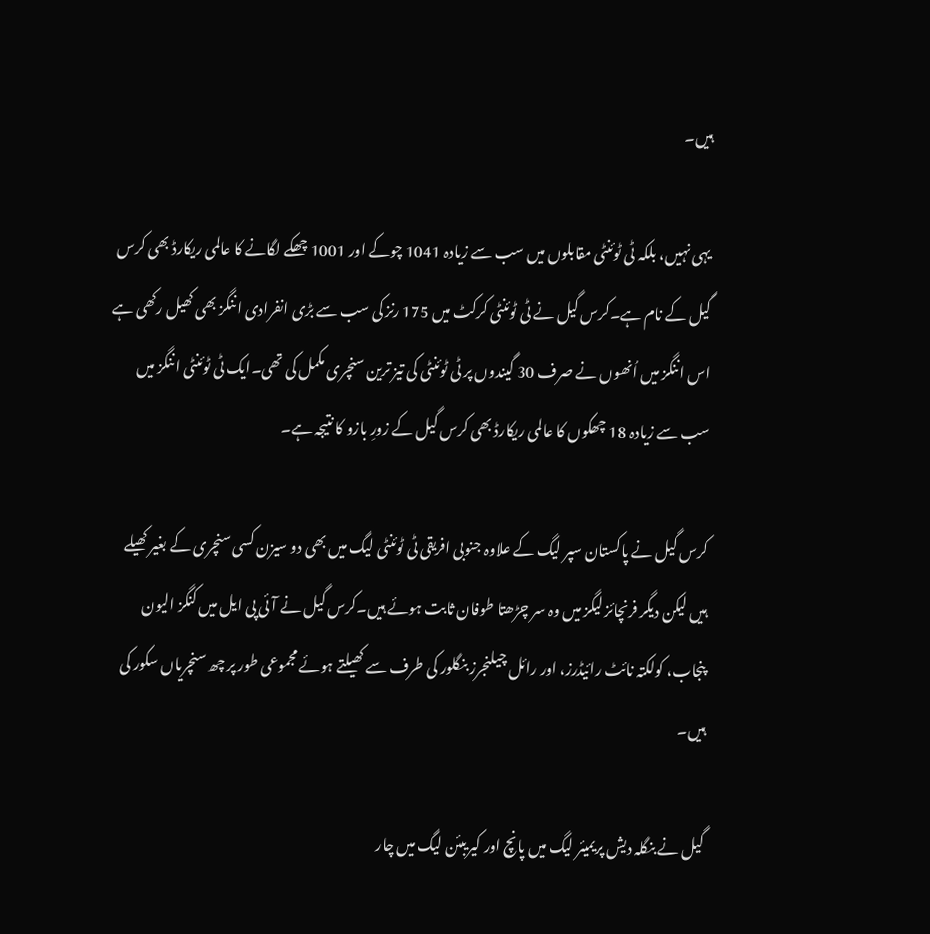ہیں۔

یہی نہیں، بلکہ ٹی ٹوئنٹی مقابلوں میں سب سے زیادہ 1041 چوکے اور 1001 چھکے لگانے کا عالمی ریکارڈ بھی کرس گیل کے نام ہے۔کرس گیل نے ٹی ٹوئنٹی کرکٹ میں 175 رنز کی سب سے بڑی انفرادی اننگز بھی کھیل رکھی ہے اس اننگز میں اُنھوں نے صرف 30 گیندوں پر ٹی ٹوئنٹی کی تیز ترین سنچری مکمل کی تھی۔ایک ٹی ٹوئنٹی اننگز میں سب سے زیادہ 18 چھکوں کا عالمی ریکارڈ بھی کرس گیل کے زورِ بازو کا نتیجہ ہے۔

کرس گیل نے پاکستان سپر لیگ کے علاوہ جنوبی افریقی ٹی ٹوئنٹی لیگ میں بھی دو سیزن کسی سنچری کے بغیر کھیلے ہیں لیکن دیگر فرنچائز لیگز میں وہ سر چڑھتا طوفان ثابت ہوئے ہیں۔کرس گیل نے آئی پی ایل میں کنگز الیون پنجاب، کولکتہ نائٹ رائیڈرز، اور رائل چیلنجرز بنگلور کی طرف سے کھیلتے ہوئے مجموعی طور پر چھ سنچریاں سکور کی ہیں۔

گیل نے بنگلہ دیش پریمیئر لیگ میں پانچ اور کیریبئن لیگ میں چار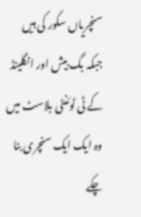سنچریاں سکور کی ہیں جبکہ بگ بیش اور انگلینڈ کے ٹی ٹوئنٹی بلاسٹ میں وہ ایک ایک سنچری بنا چکے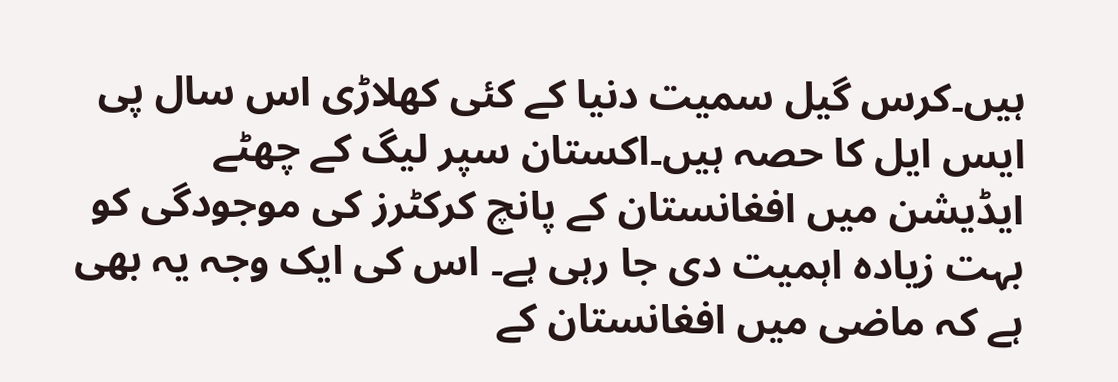ہیں۔کرس گیل سمیت دنیا کے کئی کھلاڑی اس سال پی ایس ایل کا حصہ ہیں۔اکستان سپر لیگ کے چھٹے ایڈیشن میں افغانستان کے پانچ کرکٹرز کی موجودگی کو بہت زیادہ اہمیت دی جا رہی ہے۔ اس کی ایک وجہ یہ بھی ہے کہ ماضی میں افغانستان کے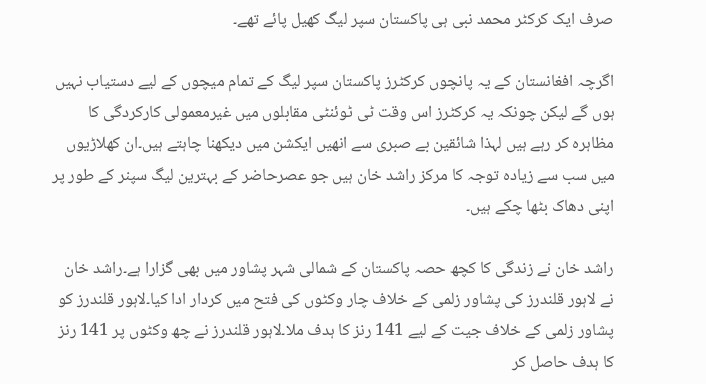صرف ایک کرکٹر محمد نبی ہی پاکستان سپر لیگ کھیل پائے تھے۔

اگرچہ افغانستان کے یہ پانچوں کرکٹرز پاکستان سپر لیگ کے تمام میچوں کے لیے دستیاب نہیں ہوں گے لیکن چونکہ یہ کرکٹرز اس وقت ٹی ٹوئنٹی مقابلوں میں غیرمعمولی کارکردگی کا مظاہرہ کر رہے ہیں لہذا شائقین بے صبری سے انھیں ایکشن میں دیکھنا چاہتے ہیں۔ان کھلاڑیوں میں سب سے زیادہ توجہ کا مرکز راشد خان ہیں جو عصرحاضر کے بہترین لیگ سپنر کے طور پر اپنی دھاک بٹھا چکے ہیں۔

راشد خان نے زندگی کا کچھ حصہ پاکستان کے شمالی شہر پشاور میں بھی گزارا ہے۔راشد خان نے لاہور قلندرز کی پشاور زلمی کے خلاف چار وکٹوں کی فتح میں کردار ادا کیا۔لاہور قلندرز کو پشاور زلمی کے خلاف جیت کے لیے 141 رنز کا ہدف ملا۔لاہور قلندرز نے چھ وکٹوں پر 141 رنز کا ہدف حاصل کر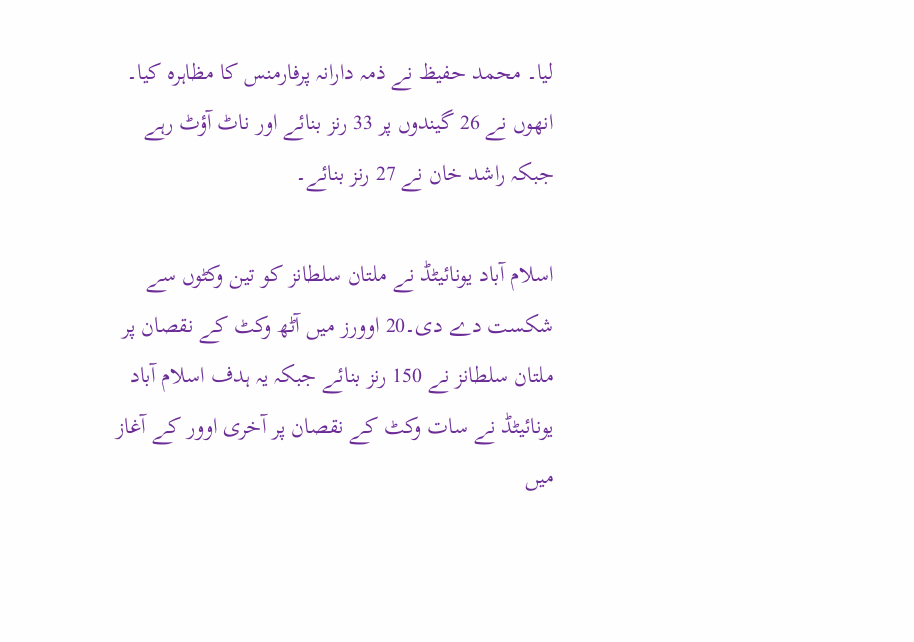لیا۔ محمد حفیظ نے ذمہ دارانہ پرفارمنس کا مظاہرہ کیا۔ انھوں نے 26 گیندوں پر 33 رنز بنائے اور ناٹ آؤٹ رہے جبکہ راشد خان نے 27 رنز بنائے۔

اسلام آباد یونائیٹڈ نے ملتان سلطانز کو تین وکٹوں سے شکست دے دی۔20 اوورز میں آٹھ وکٹ کے نقصان پر ملتان سلطانز نے 150 رنز بنائے جبکہ یہ ہدف اسلام آباد یونائیٹڈ نے سات وکٹ کے نقصان پر آخری اوور کے آغاز میں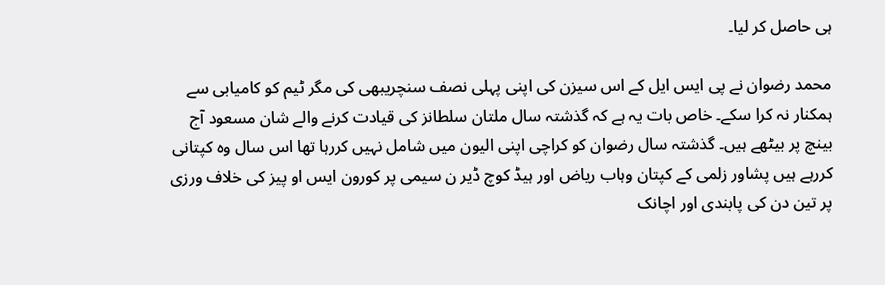ہی حاصل کر لیا۔

محمد رضوان نے پی ایس ایل کے اس سیزن کی اپنی پہلی نصف سنچریبھی کی مگر ٹیم کو کامیابی سے ہمکنار نہ کرا سکے۔ خاص بات یہ ہے کہ گذشتہ سال ملتان سلطانز کی قیادت کرنے والے شان مسعود آج بینچ پر بیٹھے ہیں۔ گذشتہ سال رضوان کو کراچی اپنی الیون میں شامل نہیں کررہا تھا اس سال وہ کپتانی کررہے ہیں پشاور زلمی کے کپتان وہاب ریاض اور ہیڈ کوچ ڈیر ن سیمی پر کورون ایس او پیز کی خلاف ورزی پر تین دن کی پابندی اور اچانک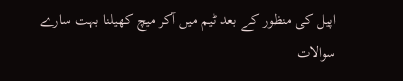اپیل کی منظور کے بعد ٹیم میں آکر میچ کھیلنا بہت سارے سوالات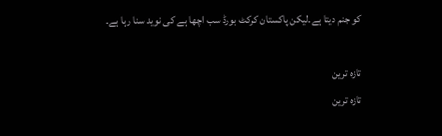کو جنم دیتا ہے۔لیکن پاکستان کرکٹ بورڈ سب اچھا ہے کی نوید سنا رہا ہے۔

تازہ ترین
تازہ ترین